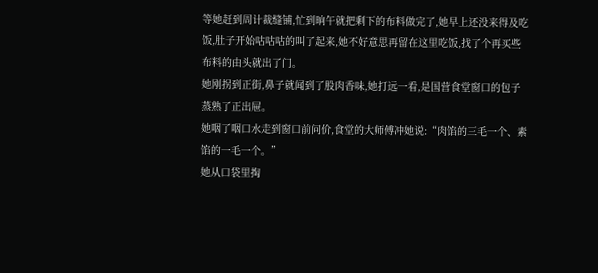等她赶到周计裁缝铺,忙到晌午就把剩下的布料做完了,她早上还没来得及吃饭,肚子开始咕咕咕的叫了起来,她不好意思再留在这里吃饭,找了个再买些布料的由头就出了门。
她刚拐到正街,鼻子就闻到了股肉香味,她打远一看,是国营食堂窗口的包子蒸熟了正出屉。
她咽了咽口水走到窗口前问价,食堂的大师傅冲她说:“肉馅的三毛一个、素馅的一毛一个。”
她从口袋里掏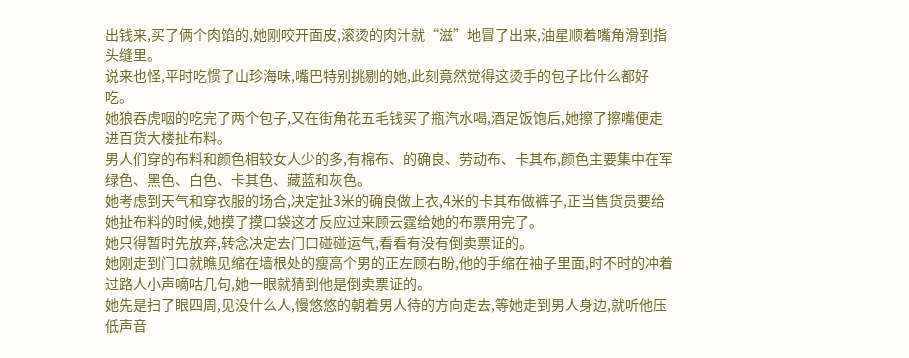出钱来,买了俩个肉馅的,她刚咬开面皮,滚烫的肉汁就“滋”地冒了出来,油星顺着嘴角滑到指头缝里。
说来也怪,平时吃惯了山珍海味,嘴巴特别挑剔的她,此刻竟然觉得这烫手的包子比什么都好吃。
她狼吞虎咽的吃完了两个包子,又在街角花五毛钱买了瓶汽水喝,酒足饭饱后,她擦了擦嘴便走进百货大楼扯布料。
男人们穿的布料和颜色相较女人少的多,有棉布、的确良、劳动布、卡其布,颜色主要集中在军绿色、黑色、白色、卡其色、藏蓝和灰色。
她考虑到天气和穿衣服的场合,决定扯3米的确良做上衣,4米的卡其布做裤子,正当售货员要给她扯布料的时候,她摸了摸口袋这才反应过来顾云霆给她的布票用完了。
她只得暂时先放弃,转念决定去门口碰碰运气,看看有没有倒卖票证的。
她刚走到门口就瞧见缩在墙根处的瘦高个男的正左顾右盼,他的手缩在袖子里面,时不时的冲着过路人小声嘀咕几句,她一眼就猜到他是倒卖票证的。
她先是扫了眼四周,见没什么人,慢悠悠的朝着男人待的方向走去,等她走到男人身边,就听他压低声音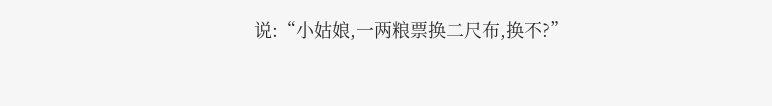说:“小姑娘,一两粮票换二尺布,换不?”